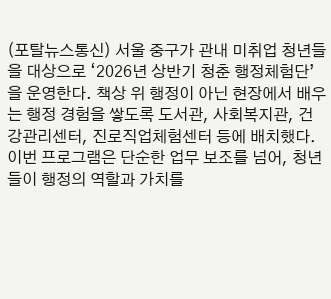(포탈뉴스통신) 서울 중구가 관내 미취업 청년들을 대상으로 ‘2026년 상반기 청춘 행정체험단’을 운영한다. 책상 위 행정이 아닌 현장에서 배우는 행정 경험을 쌓도록 도서관, 사회복지관, 건강관리센터, 진로직업체험센터 등에 배치했다. 이번 프로그램은 단순한 업무 보조를 넘어, 청년들이 행정의 역할과 가치를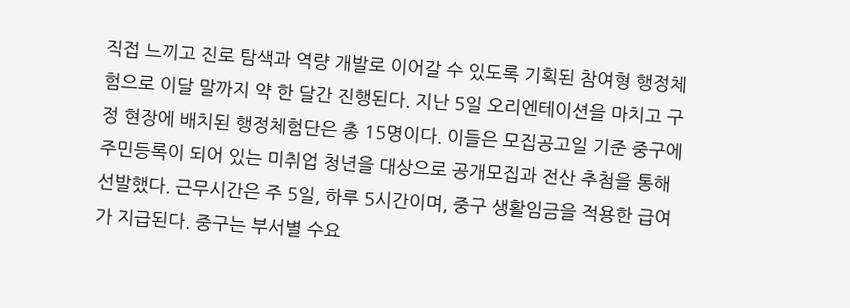직접 느끼고 진로 탐색과 역량 개발로 이어갈 수 있도록 기획된 참여형 행정체험으로 이달 말까지 약 한 달간 진행된다. 지난 5일 오리엔테이션을 마치고 구정 현장에 배치된 행정체험단은 총 15명이다. 이들은 모집공고일 기준 중구에 주민등록이 되어 있는 미취업 청년을 대상으로 공개모집과 전산 추첨을 통해 선발했다. 근무시간은 주 5일, 하루 5시간이며, 중구 생활임금을 적용한 급여가 지급된다. 중구는 부서별 수요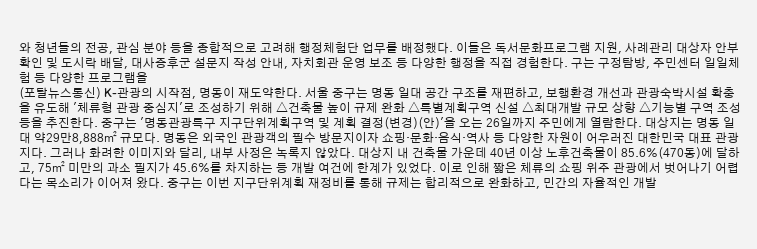와 청년들의 전공, 관심 분야 등을 종합적으로 고려해 행정체험단 업무를 배정했다. 이들은 독서문화프로그램 지원, 사례관리 대상자 안부확인 및 도시락 배달, 대사증후군 설문지 작성 안내, 자치회관 운영 보조 등 다양한 행정을 직접 경험한다. 구는 구정탐방, 주민센터 일일체험 등 다양한 프로그램을
(포탈뉴스통신) K-관광의 시작점, 명동이 재도약한다. 서울 중구는 명동 일대 공간 구조를 재편하고, 보행환경 개선과 관광숙박시설 확충을 유도해 '체류형 관광 중심지'로 조성하기 위해 △건축물 높이 규제 완화 △특별계획구역 신설 △최대개발 규모 상향 △기능별 구역 조성 등을 추진한다. 중구는 '명동관광특구 지구단위계획구역 및 계획 결정(변경)(안)'을 오는 26일까지 주민에게 열람한다. 대상지는 명동 일대 약29만8,888㎡ 규모다. 명동은 외국인 관광객의 필수 방문지이자 쇼핑·문화·음식·역사 등 다양한 자원이 어우러진 대한민국 대표 관광지다. 그러나 화려한 이미지와 달리, 내부 사정은 녹록지 않았다. 대상지 내 건축물 가운데 40년 이상 노후건축물이 85.6%(470동)에 달하고, 75㎡ 미만의 과소 필지가 45.6%를 차지하는 등 개발 여건에 한계가 있었다. 이로 인해 짧은 체류의 쇼핑 위주 관광에서 벗어나기 어렵다는 목소리가 이어져 왔다. 중구는 이번 지구단위계획 재정비를 통해 규제는 합리적으로 완화하고, 민간의 자율적인 개발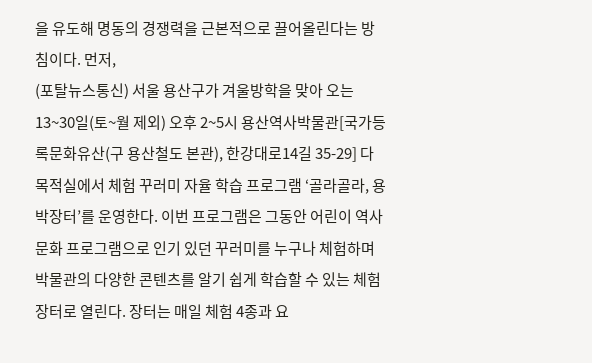을 유도해 명동의 경쟁력을 근본적으로 끌어올린다는 방침이다. 먼저,
(포탈뉴스통신) 서울 용산구가 겨울방학을 맞아 오는 13~30일(토~월 제외) 오후 2~5시 용산역사박물관[국가등록문화유산(구 용산철도 본관), 한강대로14길 35-29] 다목적실에서 체험 꾸러미 자율 학습 프로그램 ‘골라골라, 용박장터’를 운영한다. 이번 프로그램은 그동안 어린이 역사 문화 프로그램으로 인기 있던 꾸러미를 누구나 체험하며 박물관의 다양한 콘텐츠를 알기 쉽게 학습할 수 있는 체험 장터로 열린다. 장터는 매일 체험 4종과 요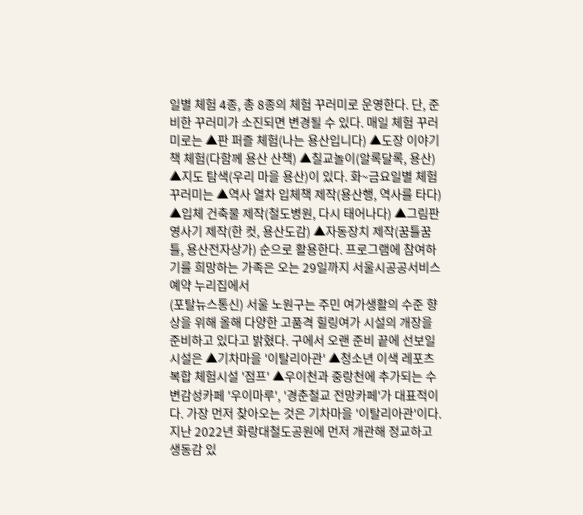일별 체험 4종, 총 8종의 체험 꾸러미로 운영한다. 단, 준비한 꾸러미가 소진되면 변경될 수 있다. 매일 체험 꾸러미로는 ▲판 퍼즐 체험(나는 용산입니다) ▲도장 이야기책 체험(다함께 용산 산책) ▲칠교놀이(알록달록, 용산) ▲지도 탐색(우리 마을 용산)이 있다. 화~금요일별 체험 꾸러미는 ▲역사 열차 입체책 제작(용산행, 역사를 타다) ▲입체 건축물 제작(철도병원, 다시 태어나다) ▲그림판 영사기 제작(한 컷, 용산도감) ▲자동장치 제작(꿈틀꿈틀, 용산전자상가) 순으로 활용한다. 프로그램에 참여하기를 희망하는 가족은 오는 29일까지 서울시공공서비스예약 누리집에서
(포탈뉴스통신) 서울 노원구는 주민 여가생활의 수준 향상을 위해 올해 다양한 고품격 힐링여가 시설의 개장을 준비하고 있다고 밝혔다. 구에서 오랜 준비 끝에 선보일 시설은 ▲기차마을 '이탈리아관' ▲청소년 이색 레포츠 복합 체험시설 '점프' ▲우이천과 중랑천에 추가되는 수변감성카페 '우이마루', '경춘철교 전망카페'가 대표적이다. 가장 먼저 찾아오는 것은 기차마을 '이탈리아관'이다. 지난 2022년 화랑대철도공원에 먼저 개관해 정교하고 생동감 있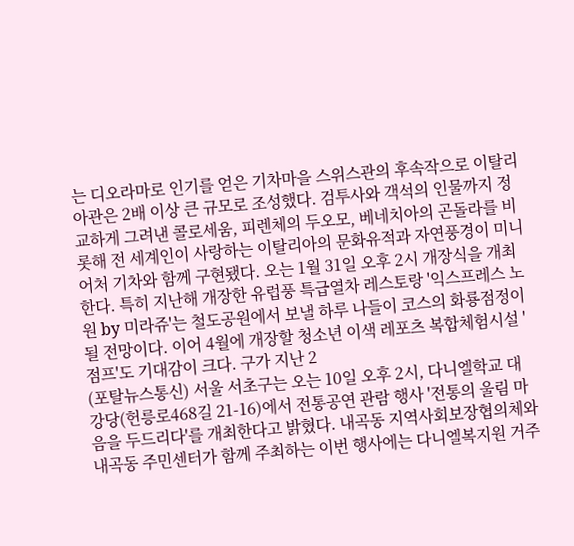는 디오라마로 인기를 얻은 기차마을 스위스관의 후속작으로 이탈리아관은 2배 이상 큰 규모로 조성했다. 검투사와 객석의 인물까지 정교하게 그려낸 콜로세움, 피렌체의 두오모, 베네치아의 곤돌라를 비롯해 전 세계인이 사랑하는 이탈리아의 문화유적과 자연풍경이 미니어처 기차와 함께 구현됐다. 오는 1월 31일 오후 2시 개장식을 개최한다. 특히 지난해 개장한 유럽풍 특급열차 레스토랑 '익스프레스 노원 by 미라쥬'는 철도공원에서 보낼 하루 나들이 코스의 화룡점정이 될 전망이다. 이어 4월에 개장할 청소년 이색 레포츠 복합체험시설 '점프'도 기대감이 크다. 구가 지난 2
(포탈뉴스통신) 서울 서초구는 오는 10일 오후 2시, 다니엘학교 대강당(헌릉로468길 21-16)에서 전통공연 관람 행사 '전통의 울림 마음을 두드리다'를 개최한다고 밝혔다. 내곡동 지역사회보장협의체와 내곡동 주민센터가 함께 주최하는 이번 행사에는 다니엘복지원 거주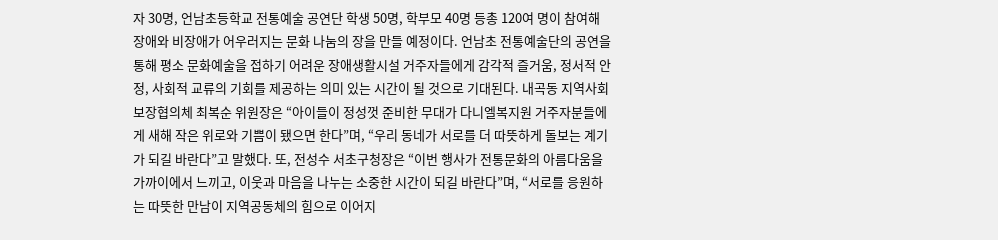자 30명, 언남초등학교 전통예술 공연단 학생 50명, 학부모 40명 등총 120여 명이 참여해 장애와 비장애가 어우러지는 문화 나눔의 장을 만들 예정이다. 언남초 전통예술단의 공연을 통해 평소 문화예술을 접하기 어려운 장애생활시설 거주자들에게 감각적 즐거움, 정서적 안정, 사회적 교류의 기회를 제공하는 의미 있는 시간이 될 것으로 기대된다. 내곡동 지역사회보장협의체 최복순 위원장은 “아이들이 정성껏 준비한 무대가 다니엘복지원 거주자분들에게 새해 작은 위로와 기쁨이 됐으면 한다”며, “우리 동네가 서로를 더 따뜻하게 돌보는 계기가 되길 바란다”고 말했다. 또, 전성수 서초구청장은 “이번 행사가 전통문화의 아름다움을 가까이에서 느끼고, 이웃과 마음을 나누는 소중한 시간이 되길 바란다”며, “서로를 응원하는 따뜻한 만남이 지역공동체의 힘으로 이어지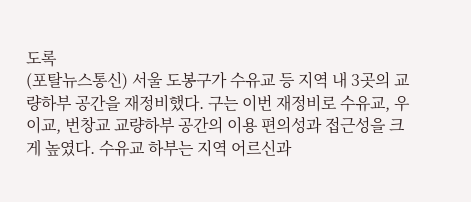도록
(포탈뉴스통신) 서울 도봉구가 수유교 등 지역 내 3곳의 교량하부 공간을 재정비했다. 구는 이번 재정비로 수유교, 우이교, 번창교 교량하부 공간의 이용 편의성과 접근성을 크게 높였다. 수유교 하부는 지역 어르신과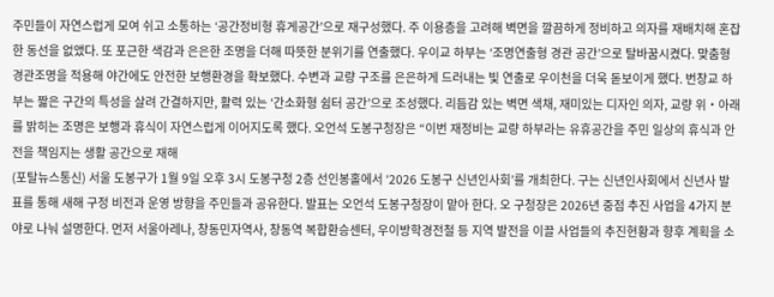주민들이 자연스럽게 모여 쉬고 소통하는 ‘공간정비형 휴게공간’으로 재구성했다. 주 이용층을 고려해 벽면을 깔끔하게 정비하고 의자를 재배치해 혼잡한 동선을 없앴다. 또 포근한 색감과 은은한 조명을 더해 따뜻한 분위기를 연출했다. 우이교 하부는 ‘조명연출형 경관 공간’으로 탈바꿈시켰다. 맞춤형 경관조명을 적용해 야간에도 안전한 보행환경을 확보했다. 수변과 교량 구조를 은은하게 드러내는 빛 연출로 우이천을 더욱 돋보이게 했다. 번창교 하부는 짧은 구간의 특성을 살려 간결하지만, 활력 있는 ‘간소화형 쉼터 공간’으로 조성했다. 리듬감 있는 벽면 색채, 재미있는 디자인 의자, 교량 위‧아래를 밝히는 조명은 보행과 휴식이 자연스럽게 이어지도록 했다. 오언석 도봉구청장은 “이번 재정비는 교량 하부라는 유휴공간을 주민 일상의 휴식과 안전을 책임지는 생활 공간으로 재해
(포탈뉴스통신) 서울 도봉구가 1월 9일 오후 3시 도봉구청 2층 선인봉홀에서 ‘2026 도봉구 신년인사회’를 개최한다. 구는 신년인사회에서 신년사 발표를 통해 새해 구정 비전과 운영 방향을 주민들과 공유한다. 발표는 오언석 도봉구청장이 맡아 한다. 오 구청장은 2026년 중점 추진 사업을 4가지 분야로 나눠 설명한다. 먼저 서울아레나, 창동민자역사, 창동역 복합환승센터, 우이방학경전철 등 지역 발전을 이끌 사업들의 추진현황과 향후 계획을 소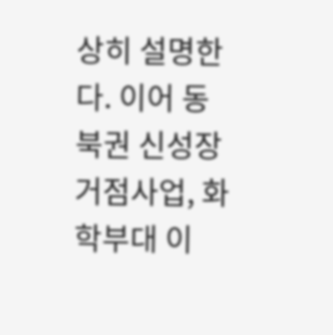상히 설명한다. 이어 동북권 신성장 거점사업, 화학부대 이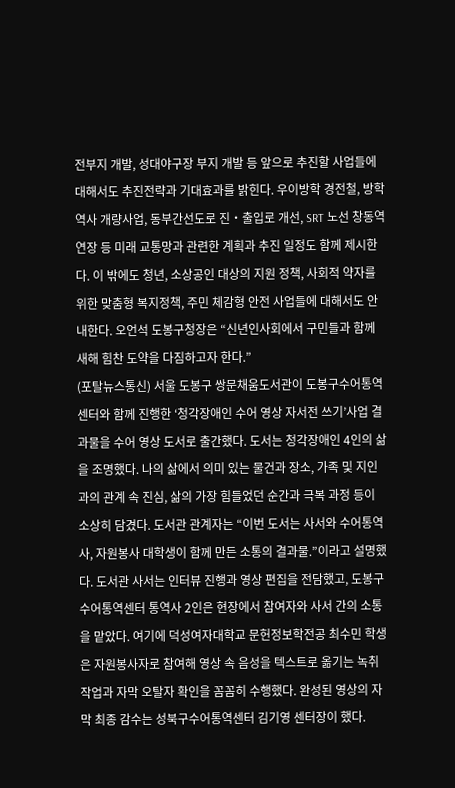전부지 개발, 성대야구장 부지 개발 등 앞으로 추진할 사업들에 대해서도 추진전략과 기대효과를 밝힌다. 우이방학 경전철, 방학역사 개량사업, 동부간선도로 진‧출입로 개선, SRT 노선 창동역 연장 등 미래 교통망과 관련한 계획과 추진 일정도 함께 제시한다. 이 밖에도 청년, 소상공인 대상의 지원 정책, 사회적 약자를 위한 맞춤형 복지정책, 주민 체감형 안전 사업들에 대해서도 안내한다. 오언석 도봉구청장은 “신년인사회에서 구민들과 함께 새해 힘찬 도약을 다짐하고자 한다.”
(포탈뉴스통신) 서울 도봉구 쌍문채움도서관이 도봉구수어통역센터와 함께 진행한 ‘청각장애인 수어 영상 자서전 쓰기’사업 결과물을 수어 영상 도서로 출간했다. 도서는 청각장애인 4인의 삶을 조명했다. 나의 삶에서 의미 있는 물건과 장소, 가족 및 지인과의 관계 속 진심, 삶의 가장 힘들었던 순간과 극복 과정 등이 소상히 담겼다. 도서관 관계자는 “이번 도서는 사서와 수어통역사, 자원봉사 대학생이 함께 만든 소통의 결과물.”이라고 설명했다. 도서관 사서는 인터뷰 진행과 영상 편집을 전담했고, 도봉구수어통역센터 통역사 2인은 현장에서 참여자와 사서 간의 소통을 맡았다. 여기에 덕성여자대학교 문헌정보학전공 최수민 학생은 자원봉사자로 참여해 영상 속 음성을 텍스트로 옮기는 녹취 작업과 자막 오탈자 확인을 꼼꼼히 수행했다. 완성된 영상의 자막 최종 감수는 성북구수어통역센터 김기영 센터장이 했다.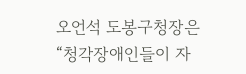오언석 도봉구청장은 “청각장애인들이 자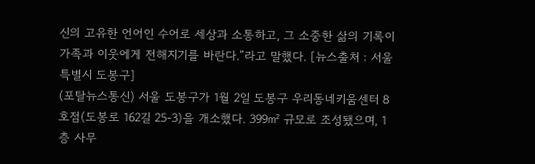신의 고유한 언어인 수어로 세상과 소통하고, 그 소중한 삶의 기록이 가족과 이웃에게 전해지기를 바란다.”라고 말했다. [뉴스출처 : 서울특별시 도봉구]
(포탈뉴스통신) 서울 도봉구가 1월 2일 도봉구 우리동네키움센터 8호점(도봉로 162길 25-3)을 개소했다. 399㎡ 규모로 조성됐으며, 1층 사무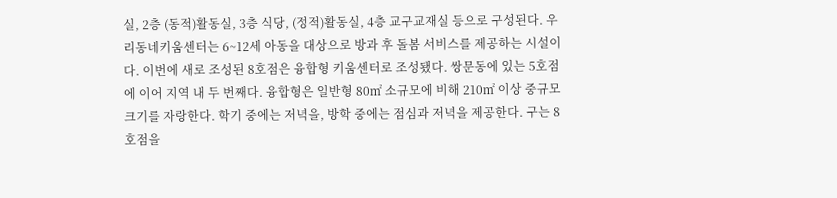실, 2층 (동적)활동실, 3층 식당, (정적)활동실, 4층 교구교재실 등으로 구성된다. 우리동네키움센터는 6~12세 아동을 대상으로 방과 후 돌봄 서비스를 제공하는 시설이다. 이번에 새로 조성된 8호점은 융합형 키움센터로 조성됐다. 쌍문동에 있는 5호점에 이어 지역 내 두 번째다. 융합형은 일반형 80㎡ 소규모에 비해 210㎡ 이상 중규모 크기를 자랑한다. 학기 중에는 저녁을, 방학 중에는 점심과 저녁을 제공한다. 구는 8호점을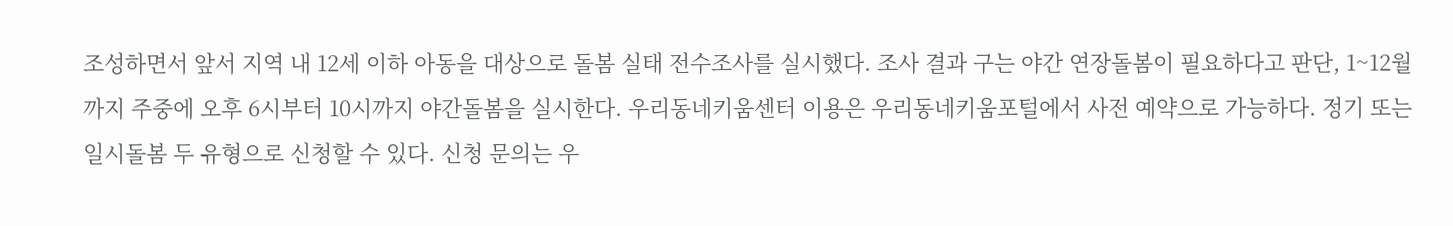조성하면서 앞서 지역 내 12세 이하 아동을 대상으로 돌봄 실태 전수조사를 실시했다. 조사 결과 구는 야간 연장돌봄이 필요하다고 판단, 1~12월까지 주중에 오후 6시부터 10시까지 야간돌봄을 실시한다. 우리동네키움센터 이용은 우리동네키움포털에서 사전 예약으로 가능하다. 정기 또는 일시돌봄 두 유형으로 신청할 수 있다. 신청 문의는 우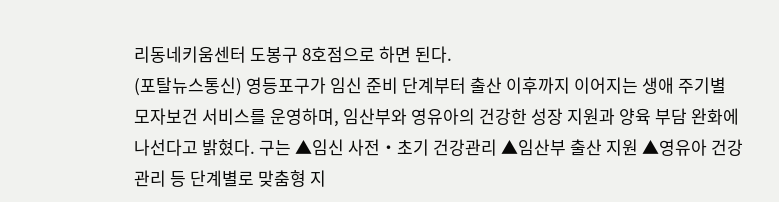리동네키움센터 도봉구 8호점으로 하면 된다.
(포탈뉴스통신) 영등포구가 임신 준비 단계부터 출산 이후까지 이어지는 생애 주기별 모자보건 서비스를 운영하며, 임산부와 영유아의 건강한 성장 지원과 양육 부담 완화에 나선다고 밝혔다. 구는 ▲임신 사전‧초기 건강관리 ▲임산부 출산 지원 ▲영유아 건강관리 등 단계별로 맞춤형 지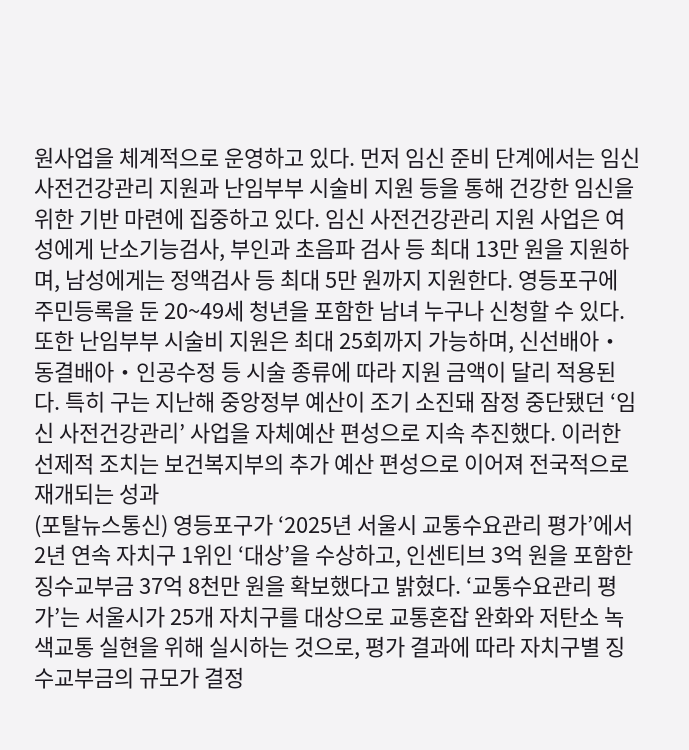원사업을 체계적으로 운영하고 있다. 먼저 임신 준비 단계에서는 임신 사전건강관리 지원과 난임부부 시술비 지원 등을 통해 건강한 임신을 위한 기반 마련에 집중하고 있다. 임신 사전건강관리 지원 사업은 여성에게 난소기능검사, 부인과 초음파 검사 등 최대 13만 원을 지원하며, 남성에게는 정액검사 등 최대 5만 원까지 지원한다. 영등포구에 주민등록을 둔 20~49세 청년을 포함한 남녀 누구나 신청할 수 있다. 또한 난임부부 시술비 지원은 최대 25회까지 가능하며, 신선배아‧ 동결배아‧인공수정 등 시술 종류에 따라 지원 금액이 달리 적용된다. 특히 구는 지난해 중앙정부 예산이 조기 소진돼 잠정 중단됐던 ‘임신 사전건강관리’ 사업을 자체예산 편성으로 지속 추진했다. 이러한 선제적 조치는 보건복지부의 추가 예산 편성으로 이어져 전국적으로 재개되는 성과
(포탈뉴스통신) 영등포구가 ‘2025년 서울시 교통수요관리 평가’에서 2년 연속 자치구 1위인 ‘대상’을 수상하고, 인센티브 3억 원을 포함한 징수교부금 37억 8천만 원을 확보했다고 밝혔다. ‘교통수요관리 평가’는 서울시가 25개 자치구를 대상으로 교통혼잡 완화와 저탄소 녹색교통 실현을 위해 실시하는 것으로, 평가 결과에 따라 자치구별 징수교부금의 규모가 결정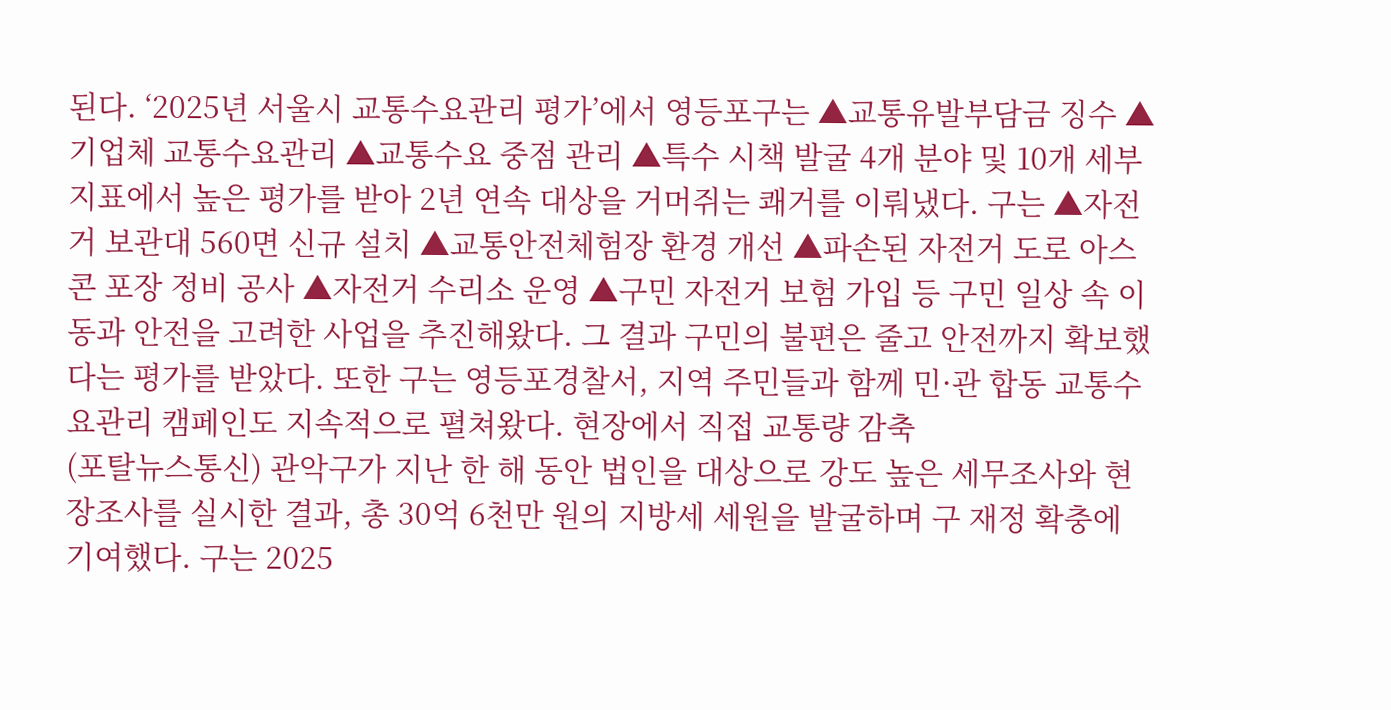된다. ‘2025년 서울시 교통수요관리 평가’에서 영등포구는 ▲교통유발부담금 징수 ▲기업체 교통수요관리 ▲교통수요 중점 관리 ▲특수 시책 발굴 4개 분야 및 10개 세부 지표에서 높은 평가를 받아 2년 연속 대상을 거머쥐는 쾌거를 이뤄냈다. 구는 ▲자전거 보관대 560면 신규 설치 ▲교통안전체험장 환경 개선 ▲파손된 자전거 도로 아스콘 포장 정비 공사 ▲자전거 수리소 운영 ▲구민 자전거 보험 가입 등 구민 일상 속 이동과 안전을 고려한 사업을 추진해왔다. 그 결과 구민의 불편은 줄고 안전까지 확보했다는 평가를 받았다. 또한 구는 영등포경찰서, 지역 주민들과 함께 민·관 합동 교통수요관리 캠페인도 지속적으로 펼쳐왔다. 현장에서 직접 교통량 감축
(포탈뉴스통신) 관악구가 지난 한 해 동안 법인을 대상으로 강도 높은 세무조사와 현장조사를 실시한 결과, 총 30억 6천만 원의 지방세 세원을 발굴하며 구 재정 확충에 기여했다. 구는 2025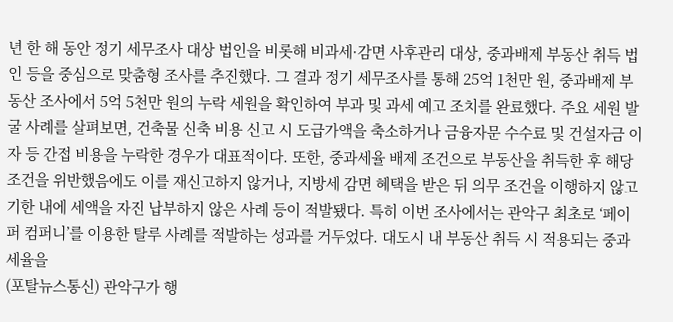년 한 해 동안 정기 세무조사 대상 법인을 비롯해 비과세·감면 사후관리 대상, 중과배제 부동산 취득 법인 등을 중심으로 맞춤형 조사를 추진했다. 그 결과 정기 세무조사를 통해 25억 1천만 원, 중과배제 부동산 조사에서 5억 5천만 원의 누락 세원을 확인하여 부과 및 과세 예고 조치를 완료했다. 주요 세원 발굴 사례를 살펴보면, 건축물 신축 비용 신고 시 도급가액을 축소하거나 금융자문 수수료 및 건설자금 이자 등 간접 비용을 누락한 경우가 대표적이다. 또한, 중과세율 배제 조건으로 부동산을 취득한 후 해당 조건을 위반했음에도 이를 재신고하지 않거나, 지방세 감면 혜택을 받은 뒤 의무 조건을 이행하지 않고 기한 내에 세액을 자진 납부하지 않은 사례 등이 적발됐다. 특히 이번 조사에서는 관악구 최초로 ‘페이퍼 컴퍼니’를 이용한 탈루 사례를 적발하는 성과를 거두었다. 대도시 내 부동산 취득 시 적용되는 중과세율을
(포탈뉴스통신) 관악구가 행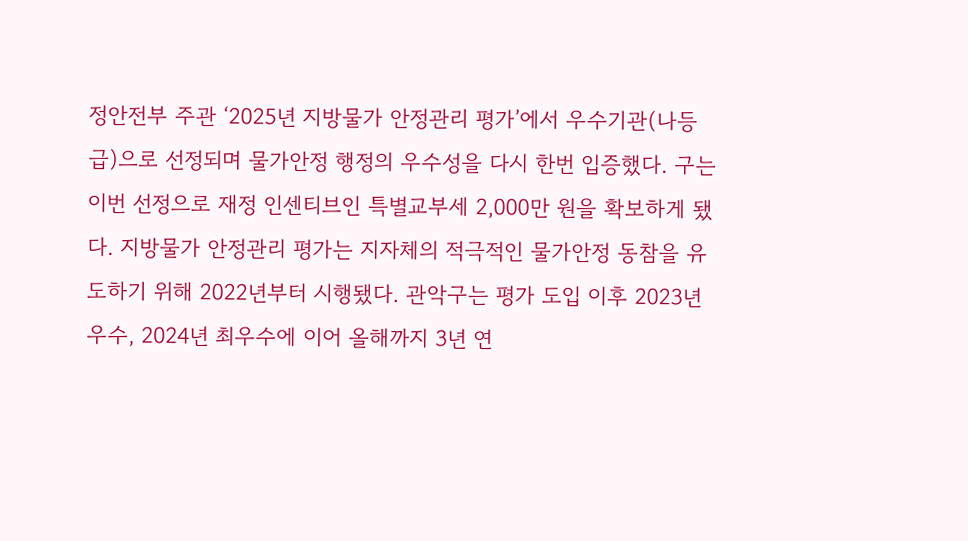정안전부 주관 ‘2025년 지방물가 안정관리 평가’에서 우수기관(나등급)으로 선정되며 물가안정 행정의 우수성을 다시 한번 입증했다. 구는 이번 선정으로 재정 인센티브인 특별교부세 2,000만 원을 확보하게 됐다. 지방물가 안정관리 평가는 지자체의 적극적인 물가안정 동참을 유도하기 위해 2022년부터 시행됐다. 관악구는 평가 도입 이후 2023년 우수, 2024년 최우수에 이어 올해까지 3년 연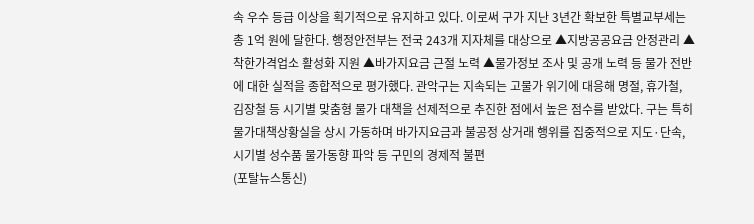속 우수 등급 이상을 획기적으로 유지하고 있다. 이로써 구가 지난 3년간 확보한 특별교부세는 총 1억 원에 달한다. 행정안전부는 전국 243개 지자체를 대상으로 ▲지방공공요금 안정관리 ▲착한가격업소 활성화 지원 ▲바가지요금 근절 노력 ▲물가정보 조사 및 공개 노력 등 물가 전반에 대한 실적을 종합적으로 평가했다. 관악구는 지속되는 고물가 위기에 대응해 명절, 휴가철, 김장철 등 시기별 맞춤형 물가 대책을 선제적으로 추진한 점에서 높은 점수를 받았다. 구는 특히 물가대책상황실을 상시 가동하며 바가지요금과 불공정 상거래 행위를 집중적으로 지도·단속, 시기별 성수품 물가동향 파악 등 구민의 경제적 불편
(포탈뉴스통신)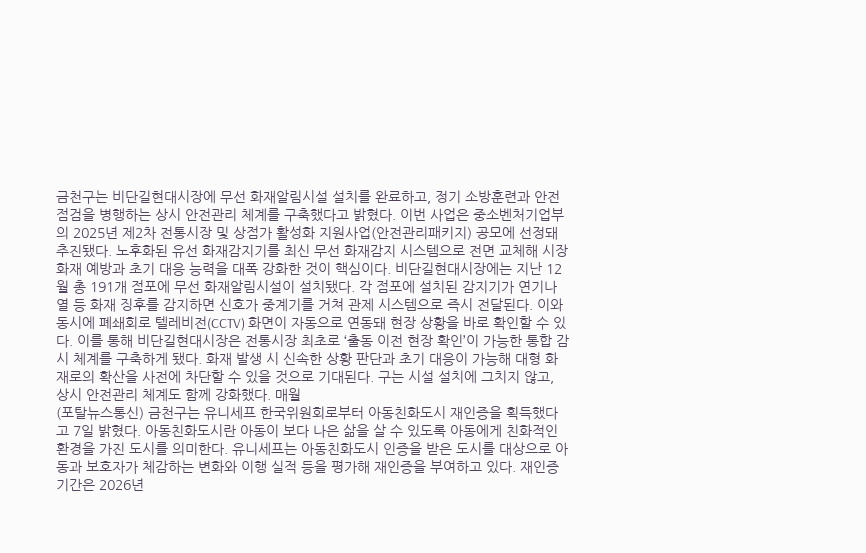금천구는 비단길현대시장에 무선 화재알림시설 설치를 완료하고, 정기 소방훈련과 안전 점검을 병행하는 상시 안전관리 체계를 구축했다고 밝혔다. 이번 사업은 중소벤처기업부의 2025년 제2차 전통시장 및 상점가 활성화 지원사업(안전관리패키지) 공모에 선정돼 추진됐다. 노후화된 유선 화재감지기를 최신 무선 화재감지 시스템으로 전면 교체해 시장 화재 예방과 초기 대응 능력을 대폭 강화한 것이 핵심이다. 비단길현대시장에는 지난 12월 총 191개 점포에 무선 화재알림시설이 설치됐다. 각 점포에 설치된 감지기가 연기나 열 등 화재 징후를 감지하면 신호가 중계기를 거쳐 관제 시스템으로 즉시 전달된다. 이와 동시에 폐쇄회로 텔레비전(CCTV) 화면이 자동으로 연동돼 현장 상황을 바로 확인할 수 있다. 이를 통해 비단길현대시장은 전통시장 최초로 ‘출동 이전 현장 확인’이 가능한 통합 감시 체계를 구축하게 됐다. 화재 발생 시 신속한 상황 판단과 초기 대응이 가능해 대형 화재로의 확산을 사전에 차단할 수 있을 것으로 기대된다. 구는 시설 설치에 그치지 않고, 상시 안전관리 체계도 함께 강화했다. 매월
(포탈뉴스통신) 금천구는 유니세프 한국위원회로부터 아동친화도시 재인증을 획득했다고 7일 밝혔다. 아동친화도시란 아동이 보다 나은 삶을 살 수 있도록 아동에게 친화적인 환경을 가진 도시를 의미한다. 유니세프는 아동친화도시 인증을 받은 도시를 대상으로 아동과 보호자가 체감하는 변화와 이행 실적 등을 평가해 재인증을 부여하고 있다. 재인증 기간은 2026년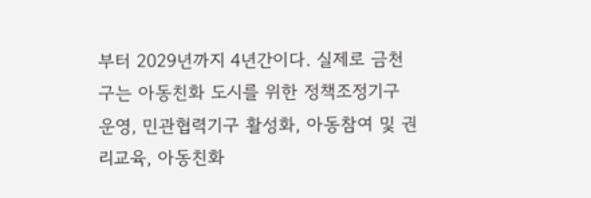부터 2029년까지 4년간이다. 실제로 금천구는 아동친화 도시를 위한 정책조정기구 운영, 민관협력기구 활성화, 아동참여 및 권리교육, 아동친화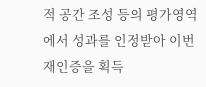적 공간 조성 등의 평가영역에서 성과를 인정받아 이번 재인증을 획득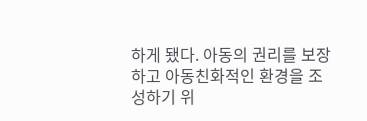하게 됐다. 아동의 권리를 보장하고 아동친화적인 환경을 조성하기 위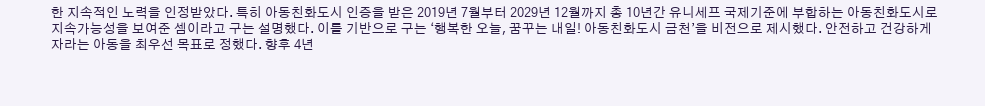한 지속적인 노력을 인정받았다. 특히 아동친화도시 인증을 받은 2019년 7월부터 2029년 12월까지 총 10년간 유니세프 국제기준에 부합하는 아동친화도시로 지속가능성을 보여준 셈이라고 구는 설명했다. 이를 기반으로 구는 ‘행복한 오늘, 꿈꾸는 내일! 아동친화도시 금천’을 비전으로 제시했다. 안전하고 건강하게 자라는 아동을 최우선 목표로 정했다. 향후 4년